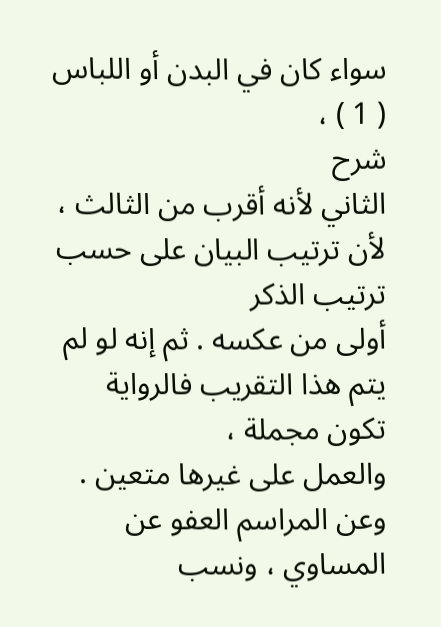سواء كان في البدن أو اللباس ( 1 ) ،
شرح
الثاني لأنه أقرب من الثالث ، لأن ترتيب البيان على حسب ترتيب الذكر
أولى من عكسه . ثم إنه لو لم يتم هذا التقريب فالرواية تكون مجملة ،
والعمل على غيرها متعين .
وعن المراسم العفو عن المساوي ، ونسب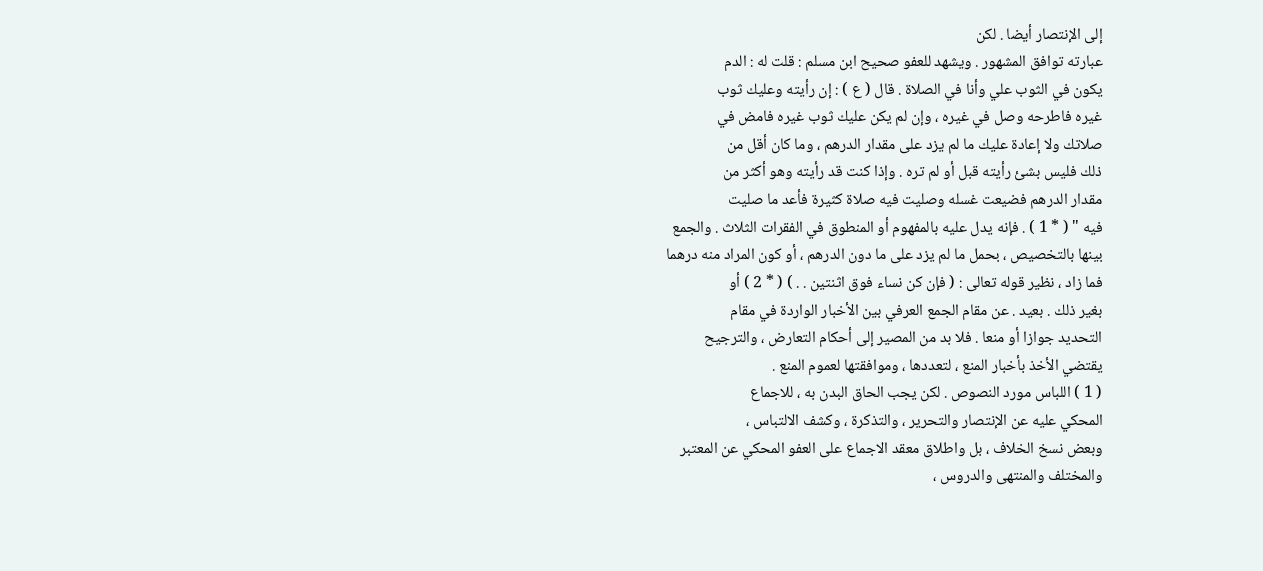إلى الإنتصار أيضا . لكن
عبارته توافق المشهور . ويشهد للعفو صحيح ابن مسلم : قلت له : الدم
يكون في الثوب علي وأنا في الصلاة . قال ( ع ) : إن رأيته وعليك ثوب
غيره فاطرحه وصل في غيره ، وإن لم يكن عليك ثوب غيره فامض في
صلاتك ولا إعادة عليك ما لم يزد على مقدار الدرهم ، وما كان أقل من
ذلك فليس بشئ رأيته قبل أو لم تره . وإذا كنت قد رأيته وهو أكثر من
مقدار الدرهم فضيعت غسله وصليت فيه صلاة كثيرة فأعد ما صليت
فيه " ( * 1 ) . فإنه يدل عليه بالمفهوم أو المنطوق في الفقرات الثلاث . والجمع
بينها بالتخصيص ، بحمل ما لم يزد على ما دون الدرهم ، أو كون المراد منه درهما
فما زاد ، نظير قوله تعالى : ( فإن كن نساء فوق اثنتين . . ) ( * 2 ) أو
بغير ذلك . بعيد . عن مقام الجمع العرفي بين الأخبار الواردة في مقام
التحديد جوازا أو منعا . فلا بد من المصير إلى أحكام التعارض ، والترجيح
يقتضي الأخذ بأخبار المنع ، لتعددها ، وموافقتها لعموم المنع .
( 1 ) اللباس مورد النصوص . لكن يجب الحاق البدن به ، للاجماع
المحكي عليه عن الإنتصار والتحرير ، والتذكرة ، وكشف الالتباس ،
وبعض نسخ الخلاف ، بل واطلاق معقد الاجماع على العفو المحكي عن المعتبر
والمختلف والمنتهى والدروس ،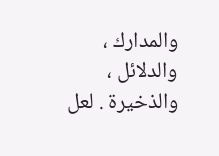والمدارك ، والدلائل ، والذخيرة . لعل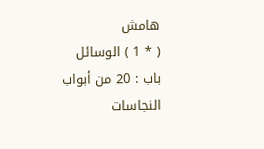هامش
( * 1 ) الوسائل باب : 20 من أبواب النجاسات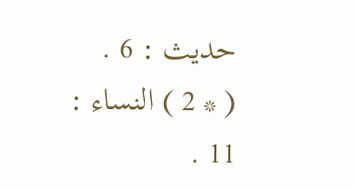حديث : 6 .
( * 2 ) النساء : 11 .